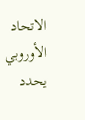الاتحاد الأوروبي يحدد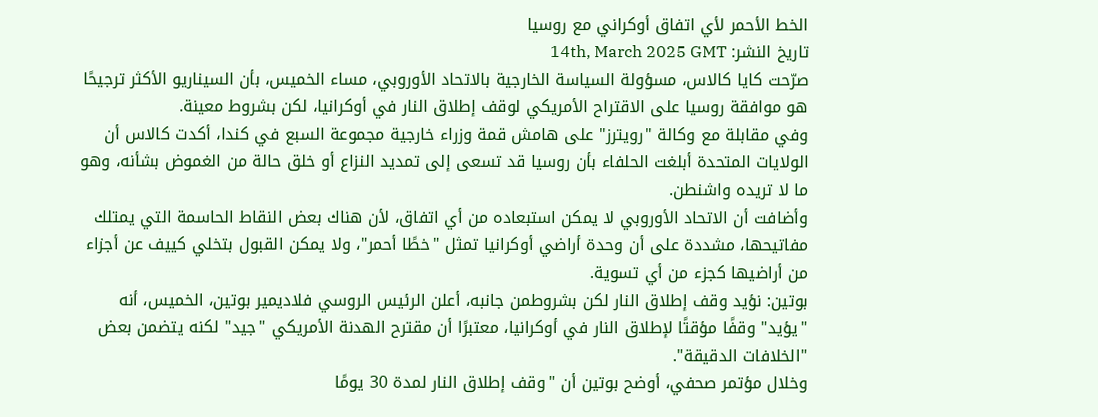الخط الأحمر لأي اتفاق أوكراني مع روسيا
تاريخ النشر: 14th, March 2025 GMT
صرّحت كايا كالاس، مسؤولة السياسة الخارجية بالاتحاد الأوروبي، مساء الخميس، بأن السيناريو الأكثر ترجيحًا هو موافقة روسيا على الاقتراح الأمريكي لوقف إطلاق النار في أوكرانيا، لكن بشروط معينة.
وفي مقابلة مع وكالة "رويترز" على هامش قمة وزراء خارجية مجموعة السبع في كندا، أكدت كالاس أن الولايات المتحدة أبلغت الحلفاء بأن روسيا قد تسعى إلى تمديد النزاع أو خلق حالة من الغموض بشأنه، وهو ما لا تريده واشنطن.
وأضافت أن الاتحاد الأوروبي لا يمكن استبعاده من أي اتفاق، لأن هناك بعض النقاط الحاسمة التي يمتلك مفاتيحها، مشددة على أن وحدة أراضي أوكرانيا تمثل "خطًا أحمر"، ولا يمكن القبول بتخلي كييف عن أجزاء من أراضيها كجزء من أي تسوية.
بوتين: نؤيد وقف إطلاق النار لكن بشروطمن جانبه، أعلن الرئيس الروسي فلاديمير بوتين، الخميس، أنه "يؤيد" وقفًا مؤقتًا لإطلاق النار في أوكرانيا، معتبرًا أن مقترح الهدنة الأمريكي "جيد" لكنه يتضمن بعض "الخلافات الدقيقة".
وخلال مؤتمر صحفي، أوضح بوتين أن "وقف إطلاق النار لمدة 30 يومًا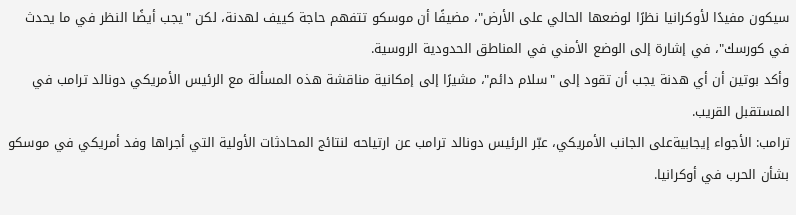سيكون مفيدًا لأوكرانيا نظرًا لوضعها الحالي على الأرض"، مضيفًا أن موسكو تتفهم حاجة كييف لهدنة، لكن "يجب أيضًا النظر في ما يحدث في كورسك"، في إشارة إلى الوضع الأمني في المناطق الحدودية الروسية.
وأكد بوتين أن أي هدنة يجب أن تقود إلى "سلام دائم"، مشيرًا إلى إمكانية مناقشة هذه المسألة مع الرئيس الأمريكي دونالد ترامب في المستقبل القريب.
ترامب: الأجواء إيجابيةعلى الجانب الأمريكي، عبّر الرئيس دونالد ترامب عن ارتياحه لنتائج المحادثات الأولية التي أجراها وفد أمريكي في موسكو بشأن الحرب في أوكرانيا.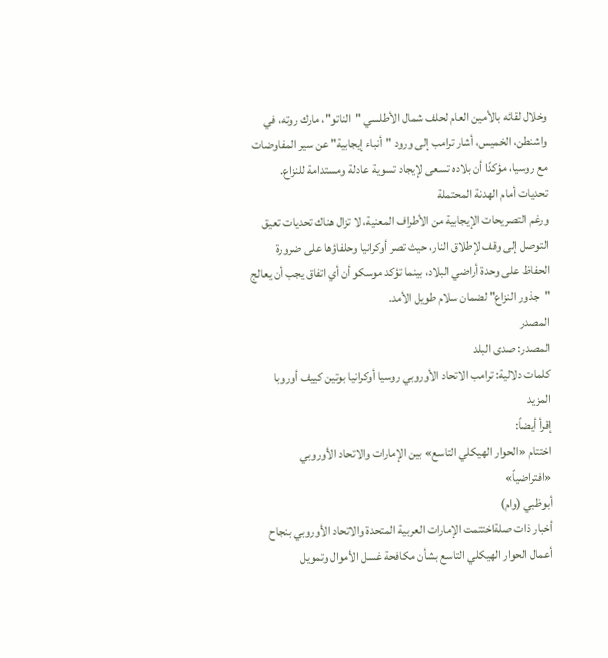وخلال لقائه بالأمين العام لحلف شمال الأطلسي "الناتو"، مارك روته، في واشنطن، الخميس، أشار ترامب إلى ورود "أنباء إيجابية" عن سير المفاوضات مع روسيا، مؤكدًا أن بلاده تسعى لإيجاد تسوية عادلة ومستدامة للنزاع.
تحديات أمام الهدنة المحتملة
ورغم التصريحات الإيجابية من الأطراف المعنية، لا تزال هناك تحديات تعيق التوصل إلى وقف لإطلاق النار، حيث تصر أوكرانيا وحلفاؤها على ضرورة الحفاظ على وحدة أراضي البلاد، بينما تؤكد موسكو أن أي اتفاق يجب أن يعالج "جذور النزاع" لضمان سلام طويل الأمد.
المصدر
المصدر: صدى البلد
كلمات دلالية: ترامب الاتحاد الأوروبي روسيا أوكرانيا بوتين كييف أوروبا المزيد
إقرأ أيضاً:
اختتام «الحوار الهيكلي التاسع» بين الإمارات والاتحاد الأوروبي «افتراضياً»
أبوظبي (وام)
أخبار ذات صلةاختتمت الإمارات العربية المتحدة والاتحاد الأوروبي بنجاح أعمال الحوار الهيكلي التاسع بشأن مكافحة غسل الأموال وتمويل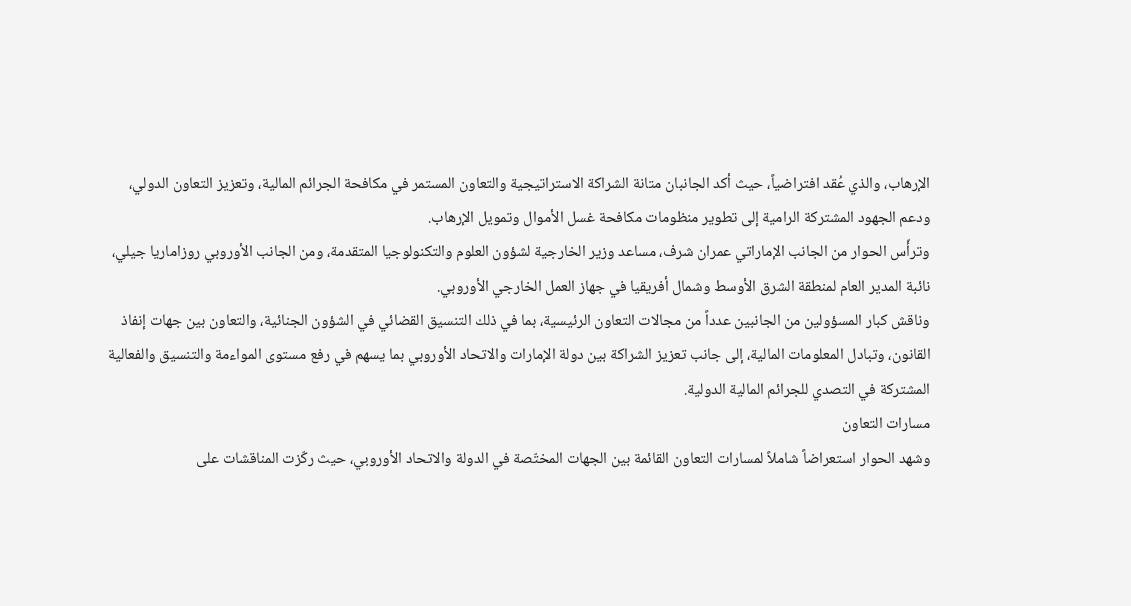الإرهاب، والذي عُقد افتراضياً، حيث أكد الجانبان متانة الشراكة الاستراتيجية والتعاون المستمر في مكافحة الجرائم المالية، وتعزيز التعاون الدولي، ودعم الجهود المشتركة الرامية إلى تطوير منظومات مكافحة غسل الأموال وتمويل الإرهاب.
وترأّس الحوار من الجانب الإماراتي عمران شرف، مساعد وزير الخارجية لشؤون العلوم والتكنولوجيا المتقدمة، ومن الجانب الأوروبي روزاماريا جيلي، نائبة المدير العام لمنطقة الشرق الأوسط وشمال أفريقيا في جهاز العمل الخارجي الأوروبي.
وناقش كبار المسؤولين من الجانبين عدداً من مجالات التعاون الرئيسية، بما في ذلك التنسيق القضائي في الشؤون الجنائية، والتعاون بين جهات إنفاذ القانون، وتبادل المعلومات المالية، إلى جانب تعزيز الشراكة بين دولة الإمارات والاتحاد الأوروبي بما يسهم في رفع مستوى المواءمة والتنسيق والفعالية المشتركة في التصدي للجرائم المالية الدولية.
مسارات التعاون
وشهد الحوار استعراضاً شاملاً لمسارات التعاون القائمة بين الجهات المختّصة في الدولة والاتحاد الأوروبي، حيث ركّزت المناقشات على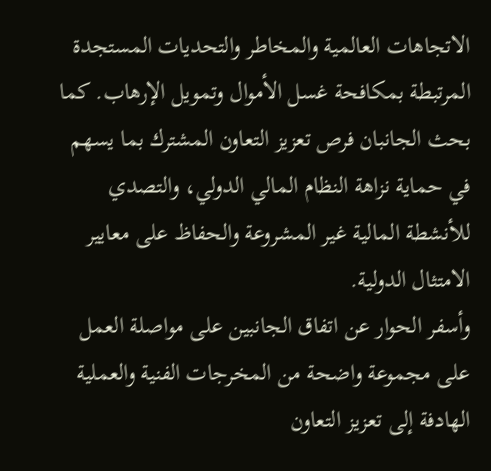الاتجاهات العالمية والمخاطر والتحديات المستجدة المرتبطة بمكافحة غسل الأموال وتمويل الإرهاب. كما بحث الجانبان فرص تعزيز التعاون المشترك بما يسهم في حماية نزاهة النظام المالي الدولي، والتصدي للأنشطة المالية غير المشروعة والحفاظ على معايير الامتثال الدولية.
وأسفر الحوار عن اتفاق الجانبين على مواصلة العمل على مجموعة واضحة من المخرجات الفنية والعملية الهادفة إلى تعزيز التعاون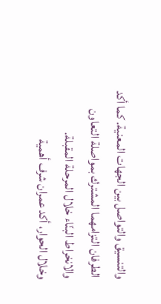والتنسيق والتواصل بين الجهات المعنية. كما أكد الطرفان التزامهما المشترك بمواصلة التعاون والانخراط البنّاء خلال المرحلة المقبلة.
وخلال الحوار، أكد عمران شرف أهمية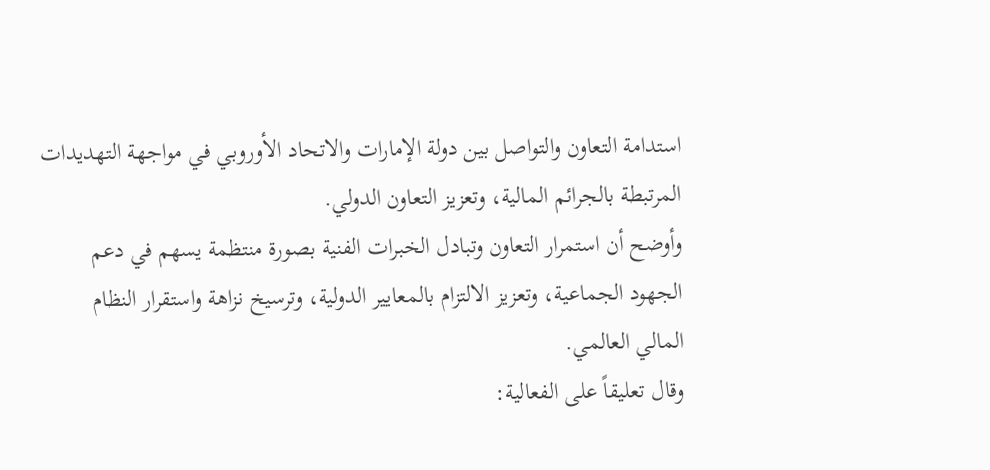استدامة التعاون والتواصل بين دولة الإمارات والاتحاد الأوروبي في مواجهة التهديدات المرتبطة بالجرائم المالية، وتعزيز التعاون الدولي.
وأوضح أن استمرار التعاون وتبادل الخبرات الفنية بصورة منتظمة يسهم في دعم الجهود الجماعية، وتعزيز الالتزام بالمعايير الدولية، وترسيخ نزاهة واستقرار النظام المالي العالمي.
وقال تعليقاً على الفعالية: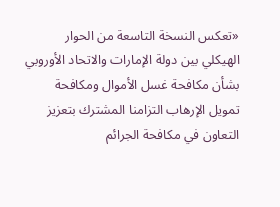«تعكس النسخة التاسعة من الحوار الهيكلي بين دولة الإمارات والاتحاد الأوروبي بشأن مكافحة غسل الأموال ومكافحة تمويل الإرهاب التزامنا المشترك بتعزيز التعاون في مكافحة الجرائم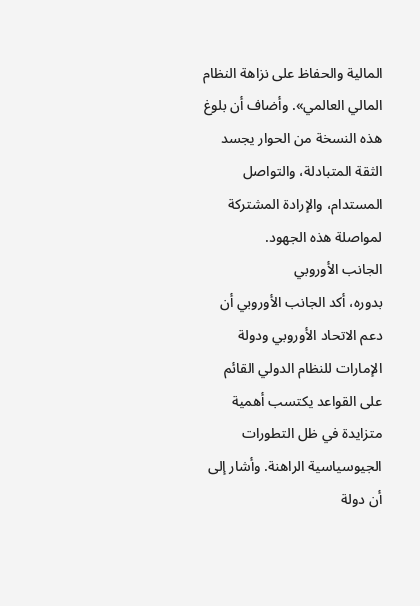المالية والحفاظ على نزاهة النظام المالي العالمي». وأضاف أن بلوغ هذه النسخة من الحوار يجسد الثقة المتبادلة، والتواصل المستدام، والإرادة المشتركة لمواصلة هذه الجهود.
الجانب الأوروبي
بدوره، أكد الجانب الأوروبي أن دعم الاتحاد الأوروبي ودولة الإمارات للنظام الدولي القائم على القواعد يكتسب أهمية متزايدة في ظل التطورات الجيوسياسية الراهنة. وأشار إلى أن دولة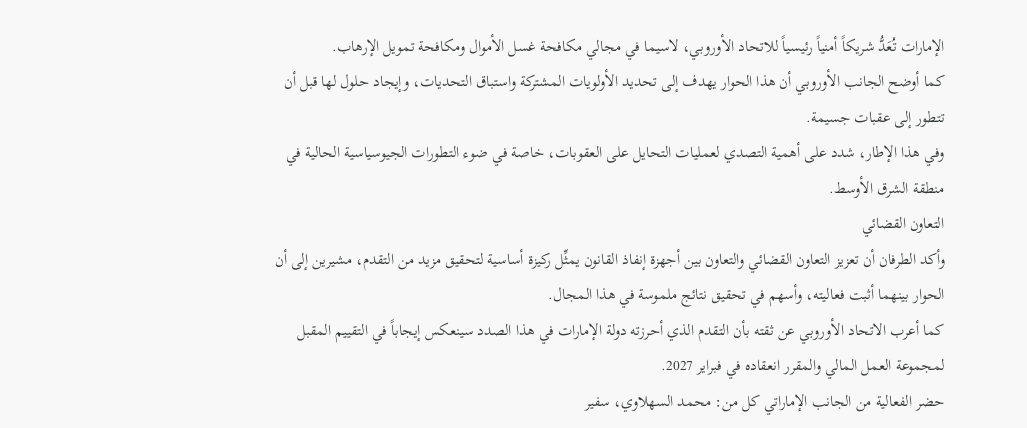الإمارات تُعَدُّ شريكاً أمنياً رئيسياً للاتحاد الأوروبي، لاسيما في مجالي مكافحة غسل الأموال ومكافحة تمويل الإرهاب.
كما أوضح الجانب الأوروبي أن هذا الحوار يهدف إلى تحديد الأولويات المشتركة واستباق التحديات، وإيجاد حلول لها قبل أن تتطور إلى عقبات جسيمة.
وفي هذا الإطار، شدد على أهمية التصدي لعمليات التحايل على العقوبات، خاصة في ضوء التطورات الجيوسياسية الحالية في منطقة الشرق الأوسط.
التعاون القضائي
وأكد الطرفان أن تعزيز التعاون القضائي والتعاون بين أجهزة إنفاذ القانون يمثِّل ركيزة أساسية لتحقيق مزيد من التقدم، مشيرين إلى أن الحوار بينهما أثبت فعاليته، وأسهم في تحقيق نتائج ملموسة في هذا المجال.
كما أعرب الاتحاد الأوروبي عن ثقته بأن التقدم الذي أحرزته دولة الإمارات في هذا الصدد سينعكس إيجاباً في التقييم المقبل لمجموعة العمل المالي والمقرر انعقاده في فبراير 2027.
حضر الفعالية من الجانب الإماراتي كل من: محمد السهلاوي، سفير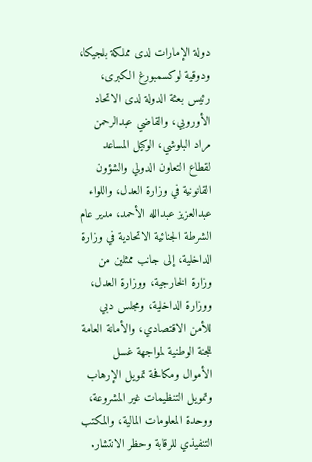دولة الإمارات لدى مملكة بلجيكا، ودوقية لوكسمبورغ الكبرى، رئيس بعثة الدولة لدى الاتحاد الأوروبي، والقاضي عبدالرحمن مراد البلوشي، الوكيل المساعد لقطاع التعاون الدولي والشؤون القانونية في وزارة العدل، واللواء عبدالعزيز عبدالله الأحمد، مدير عام الشرطة الجنائية الاتحادية في وزارة الداخلية، إلى جانب ممثلين من وزارة الخارجية، ووزارة العدل، ووزارة الداخلية، ومجلس دبي للأمن الاقتصادي، والأمانة العامة للجنة الوطنية لمواجهة غسل الأموال ومكافحة تمويل الإرهاب وتمويل التنظيمات غير المشروعة، ووحدة المعلومات المالية، والمكتب التنفيذي للرقابة وحظر الانتشار.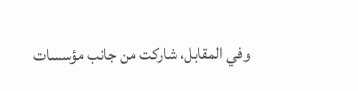وفي المقابل، شاركت من جانب مؤسسات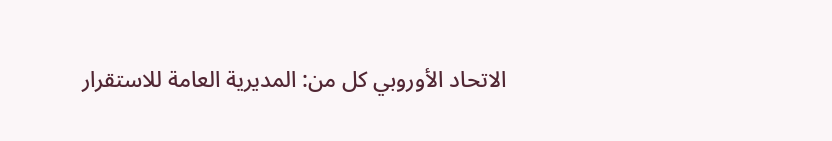الاتحاد الأوروبي كل من: المديرية العامة للاستقرار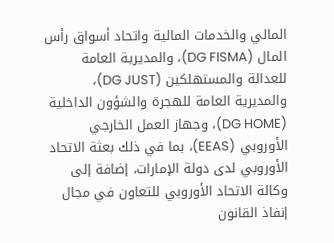المالي والخدمات المالية واتحاد أسواق رأس المال (DG FISMA)، والمديرية العامة للعدالة والمستهلكين (DG JUST)، والمديرية العامة للهجرة والشؤون الداخلية (DG HOME)، وجهاز العمل الخارجي الأوروبي (EEAS)، بما في ذلك بعثة الاتحاد الأوروبي لدى دولة الإمارات، إضافة إلى وكالة الاتحاد الأوروبي للتعاون في مجال إنفاذ القانون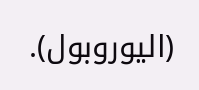(اليوروبول).